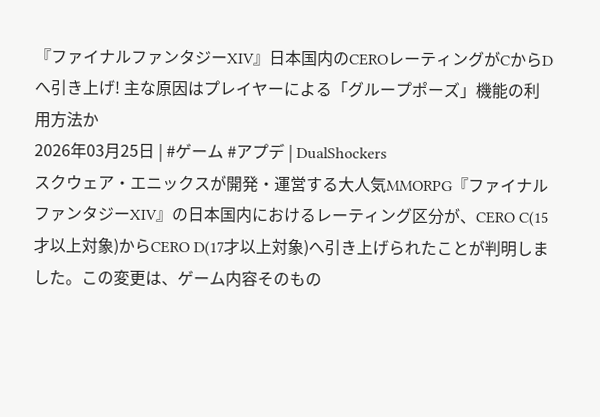『ファイナルファンタジーXIV』日本国内のCEROレーティングがCからDへ引き上げ! 主な原因はプレイヤーによる「グループポーズ」機能の利用方法か
2026年03月25日 | #ゲーム #アプデ | DualShockers
スクウェア・エニックスが開発・運営する大人気MMORPG『ファイナルファンタジーXIV』の日本国内におけるレーティング区分が、CERO C(15才以上対象)からCERO D(17才以上対象)へ引き上げられたことが判明しました。この変更は、ゲーム内容そのもの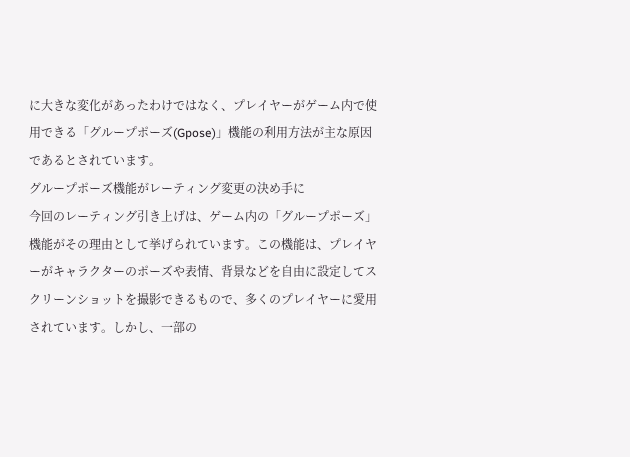に大きな変化があったわけではなく、プレイヤーがゲーム内で使用できる「グループポーズ(Gpose)」機能の利用方法が主な原因であるとされています。
グループポーズ機能がレーティング変更の決め手に
今回のレーティング引き上げは、ゲーム内の「グループポーズ」機能がその理由として挙げられています。この機能は、プレイヤーがキャラクターのポーズや表情、背景などを自由に設定してスクリーンショットを撮影できるもので、多くのプレイヤーに愛用されています。しかし、一部の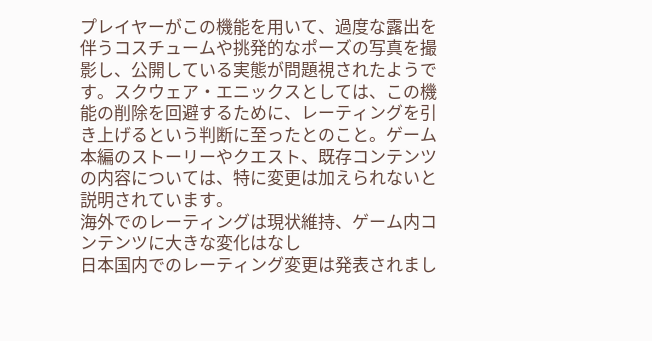プレイヤーがこの機能を用いて、過度な露出を伴うコスチュームや挑発的なポーズの写真を撮影し、公開している実態が問題視されたようです。スクウェア・エニックスとしては、この機能の削除を回避するために、レーティングを引き上げるという判断に至ったとのこと。ゲーム本編のストーリーやクエスト、既存コンテンツの内容については、特に変更は加えられないと説明されています。
海外でのレーティングは現状維持、ゲーム内コンテンツに大きな変化はなし
日本国内でのレーティング変更は発表されまし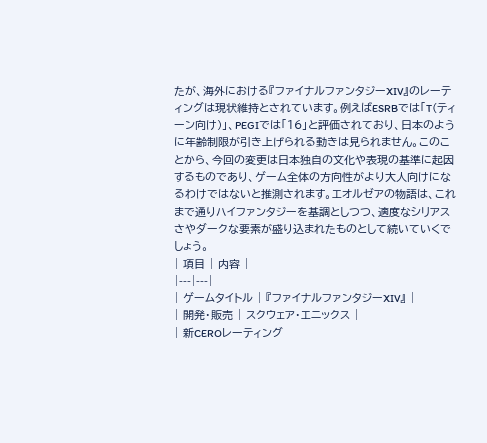たが、海外における『ファイナルファンタジーXIV』のレーティングは現状維持とされています。例えばESRBでは「T(ティーン向け)」、PEGIでは「16」と評価されており、日本のように年齢制限が引き上げられる動きは見られません。このことから、今回の変更は日本独自の文化や表現の基準に起因するものであり、ゲーム全体の方向性がより大人向けになるわけではないと推測されます。エオルゼアの物語は、これまで通りハイファンタジーを基調としつつ、適度なシリアスさやダークな要素が盛り込まれたものとして続いていくでしょう。
| 項目 | 内容 |
|---|---|
| ゲームタイトル | 『ファイナルファンタジーXIV』 |
| 開発・販売 | スクウェア・エニックス |
| 新CEROレーティング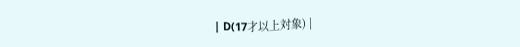| D(17才以上対象) |